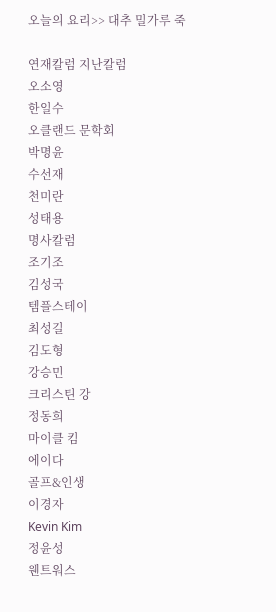오늘의 요리>> 대추 밀가루 죽

연재칼럼 지난칼럼
오소영
한일수
오클랜드 문학회
박명윤
수선재
천미란
성태용
명사칼럼
조기조
김성국
템플스테이
최성길
김도형
강승민
크리스틴 강
정동희
마이클 킴
에이다
골프&인생
이경자
Kevin Kim
정윤성
웬트워스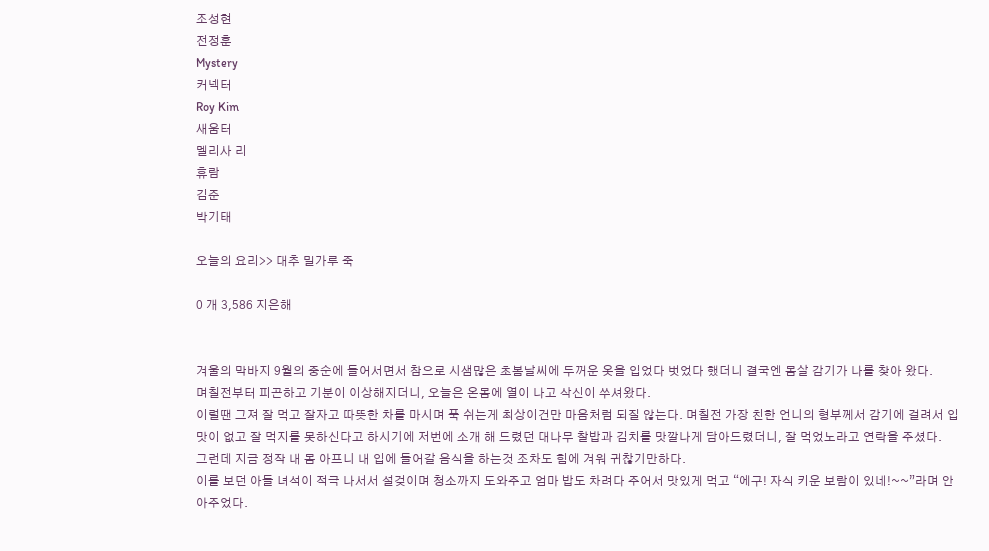조성현
전정훈
Mystery
커넥터
Roy Kim
새움터
멜리사 리
휴람
김준
박기태

오늘의 요리>> 대추 밀가루 죽

0 개 3,586 지은해


겨울의 막바지 9월의 중순에 들어서면서 참으로 시샘많은 초봄날씨에 두꺼운 옷을 입었다 벗었다 했더니 결국엔 몸살 감기가 나를 찾아 왔다.
며칠전부터 피곤하고 기분이 이상해지더니, 오늘은 온몸에 열이 나고 삭신이 쑤셔왔다.
이럴땐 그져 잘 먹고 잘자고 따뜻한 차를 마시며 푹 쉬는게 최상이건만 마음처럼 되질 않는다. 며칠전 가장 친한 언니의 형부께서 감기에 걸려서 입맛이 없고 잘 먹지를 못하신다고 하시기에 저번에 소개 해 드렸던 대나무 찰밥과 김치를 맛깔나게 담아드렸더니, 잘 먹었노라고 연락을 주셨다.
그런데 지금 정작 내 몸 아프니 내 입에 들어갈 음식을 하는것 조차도 힘에 겨워 귀찮기만하다.
이를 보던 아들 녀석이 적극 나서서 설겆이며 청소까지 도와주고 엄마 밥도 차려다 주어서 맛있게 먹고 “에구! 자식 키운 보람이 있네!~~”라며 안아주었다.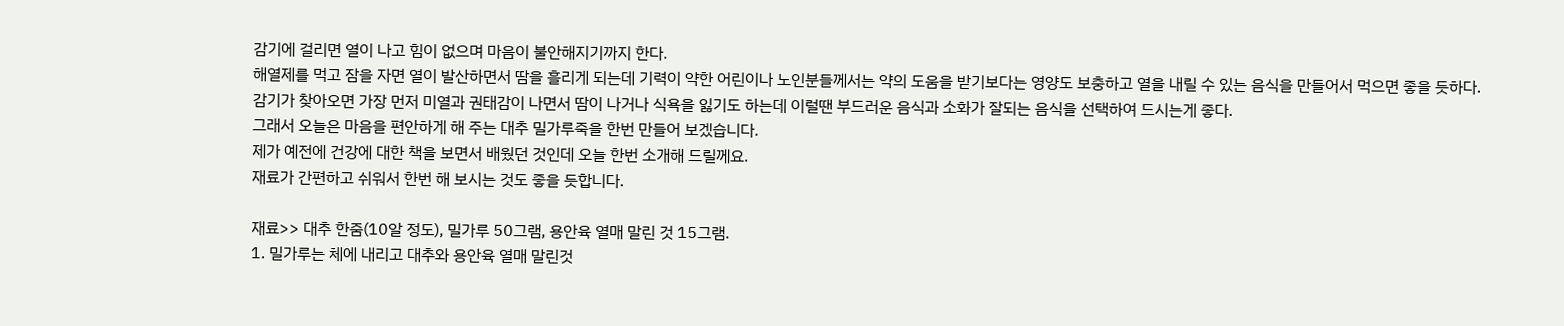감기에 걸리면 열이 나고 힘이 없으며 마음이 불안해지기까지 한다.
해열제를 먹고 잠을 자면 열이 발산하면서 땀을 흘리게 되는데 기력이 약한 어린이나 노인분들께서는 약의 도움을 받기보다는 영양도 보충하고 열을 내릴 수 있는 음식을 만들어서 먹으면 좋을 듯하다.
감기가 찾아오면 가장 먼저 미열과 권태감이 나면서 땀이 나거나 식욕을 잃기도 하는데 이럴땐 부드러운 음식과 소화가 잘되는 음식을 선택하여 드시는게 좋다.
그래서 오늘은 마음을 편안하게 해 주는 대추 밀가루죽을 한번 만들어 보겠습니다.
제가 예전에 건강에 대한 책을 보면서 배웠던 것인데 오늘 한번 소개해 드릴께요.
재료가 간편하고 쉬워서 한번 해 보시는 것도 좋을 듯합니다.

재료>> 대추 한줌(10알 정도), 밀가루 50그램, 용안육 열매 말린 것 15그램.
1. 밀가루는 체에 내리고 대추와 용안육 열매 말린것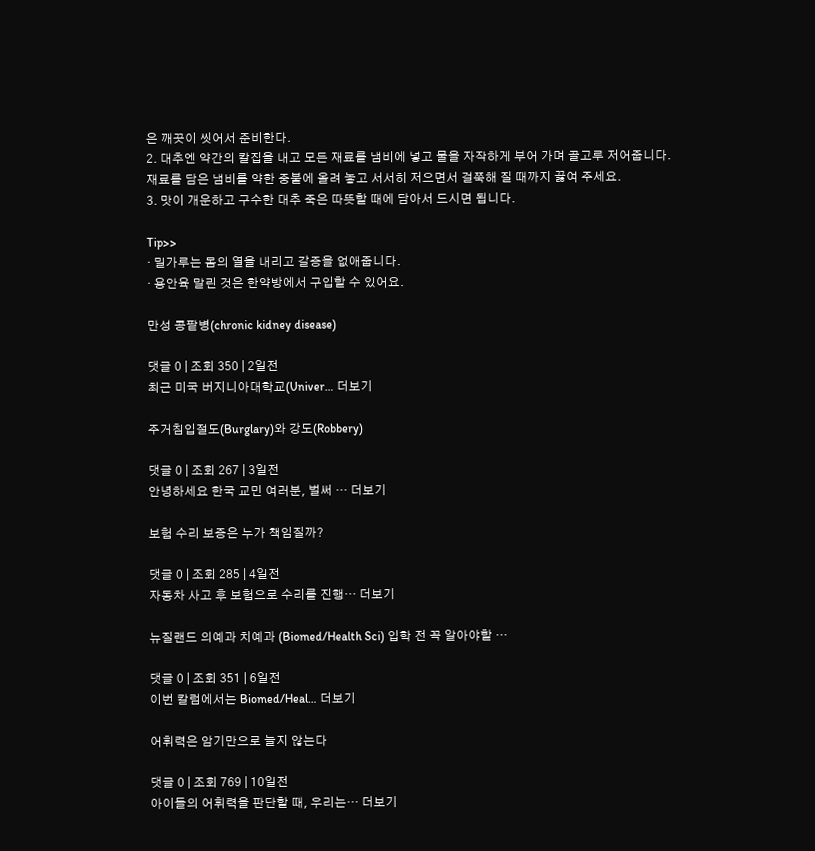은 깨끗이 씻어서 준비한다.
2. 대추엔 약간의 칼집을 내고 모든 재료를 냄비에 넣고 물을 자작하게 부어 가며 골고루 저어줍니다.
재료를 담은 냄비를 약한 중불에 올려 놓고 서서히 저으면서 걸쭉해 질 때까지 끓여 주세요.
3. 맛이 개운하고 구수한 대추 죽은 따뜻할 때에 담아서 드시면 됩니다.

Tip>>
· 밀가루는 몸의 열을 내리고 갈증을 없애줍니다.
· 용안육 말린 것은 한약방에서 구입할 수 있어요.

만성 콩팥병(chronic kidney disease)

댓글 0 | 조회 350 | 2일전
최근 미국 버지니아대학교(Univer… 더보기

주거침입절도(Burglary)와 강도(Robbery)

댓글 0 | 조회 267 | 3일전
안녕하세요 한국 교민 여러분, 벌써 … 더보기

보험 수리 보증은 누가 책임질까?

댓글 0 | 조회 285 | 4일전
자동차 사고 후 보험으로 수리를 진행… 더보기

뉴질랜드 의예과 치예과 (Biomed/Health Sci) 입학 전 꼭 알아야할 …

댓글 0 | 조회 351 | 6일전
이번 칼럼에서는 Biomed/Heal… 더보기

어휘력은 암기만으로 늘지 않는다

댓글 0 | 조회 769 | 10일전
아이들의 어휘력을 판단할 때, 우리는… 더보기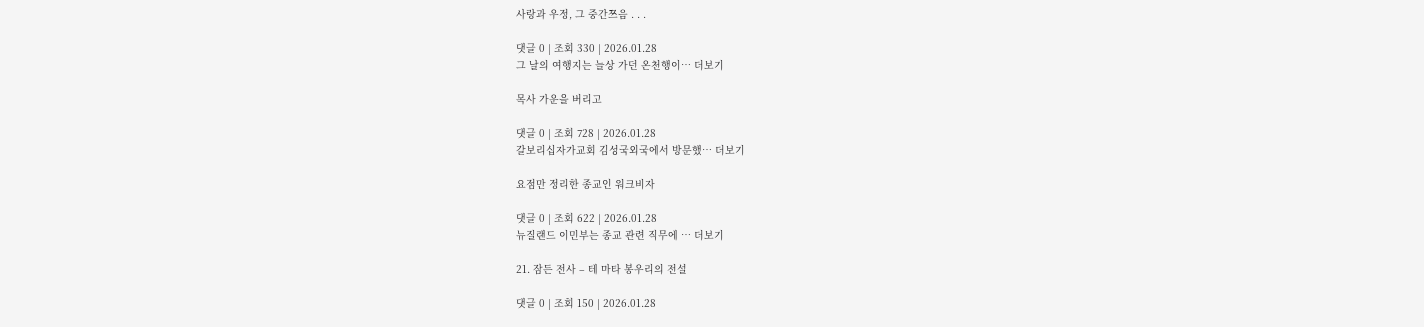사랑과 우정, 그 중간쯔음 . . .

댓글 0 | 조회 330 | 2026.01.28
그 날의 여행지는 늘상 가던 온천행이… 더보기

목사 가운을 버리고

댓글 0 | 조회 728 | 2026.01.28
갈보리십자가교회 김성국외국에서 방문했… 더보기

요점만 정리한 종교인 워크비자

댓글 0 | 조회 622 | 2026.01.28
뉴질랜드 이민부는 종교 관련 직무에 … 더보기

21. 잠든 전사 – 테 마타 봉우리의 전설

댓글 0 | 조회 150 | 2026.01.28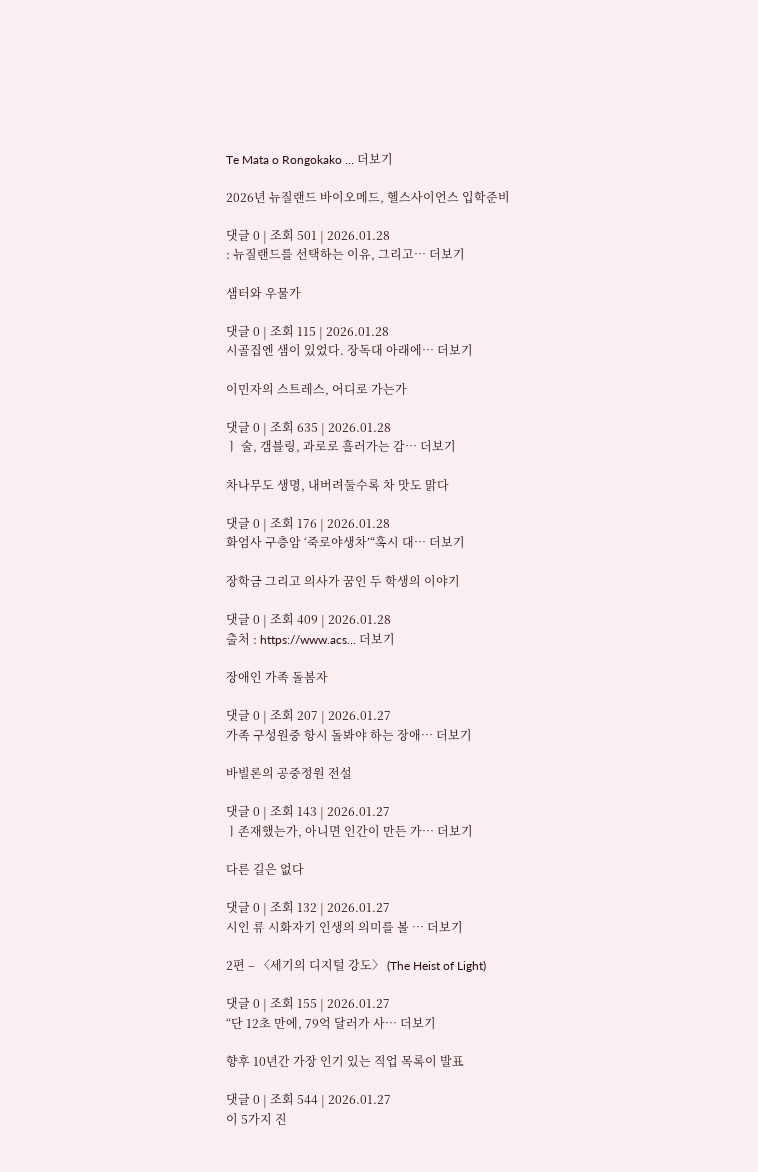Te Mata o Rongokako … 더보기

2026년 뉴질랜드 바이오메드, 헬스사이언스 입학준비

댓글 0 | 조회 501 | 2026.01.28
: 뉴질랜드를 선택하는 이유, 그리고… 더보기

샘터와 우물가

댓글 0 | 조회 115 | 2026.01.28
시골집엔 샘이 있었다. 장독대 아래에… 더보기

이민자의 스트레스, 어디로 가는가

댓글 0 | 조회 635 | 2026.01.28
ㅣ 술, 갬블링, 과로로 흘러가는 감… 더보기

차나무도 생명, 내버려둘수록 차 맛도 맑다

댓글 0 | 조회 176 | 2026.01.28
화엄사 구층암 ‘죽로야생차’“혹시 대… 더보기

장학금 그리고 의사가 꿈인 두 학생의 이야기

댓글 0 | 조회 409 | 2026.01.28
출처 : https://www.acs… 더보기

장애인 가족 돌봄자

댓글 0 | 조회 207 | 2026.01.27
가족 구성원중 항시 돌봐야 하는 장애… 더보기

바빌론의 공중정원 전설

댓글 0 | 조회 143 | 2026.01.27
ㅣ존재했는가, 아니면 인간이 만든 가… 더보기

다른 길은 없다

댓글 0 | 조회 132 | 2026.01.27
시인 류 시화자기 인생의 의미를 볼 … 더보기

2편 – 〈세기의 디지털 강도〉 (The Heist of Light)

댓글 0 | 조회 155 | 2026.01.27
“단 12초 만에, 79억 달러가 사… 더보기

향후 10년간 가장 인기 있는 직업 목록이 발표

댓글 0 | 조회 544 | 2026.01.27
이 5가지 진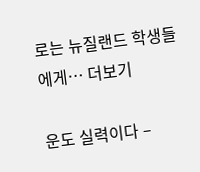로는 뉴질랜드 학생들에게… 더보기

운도 실력이다 –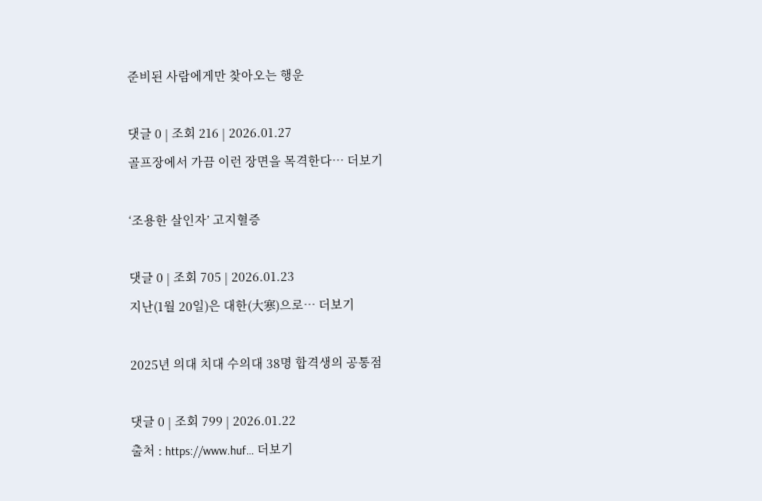준비된 사람에게만 찾아오는 행운

댓글 0 | 조회 216 | 2026.01.27
골프장에서 가끔 이런 장면을 목격한다… 더보기

‘조용한 살인자’ 고지혈증

댓글 0 | 조회 705 | 2026.01.23
지난(1월 20일)은 대한(大寒)으로… 더보기

2025년 의대 치대 수의대 38명 합격생의 공통점

댓글 0 | 조회 799 | 2026.01.22
출처 : https://www.huf… 더보기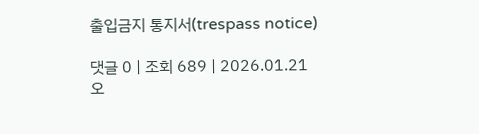출입금지 통지서(trespass notice)

댓글 0 | 조회 689 | 2026.01.21
오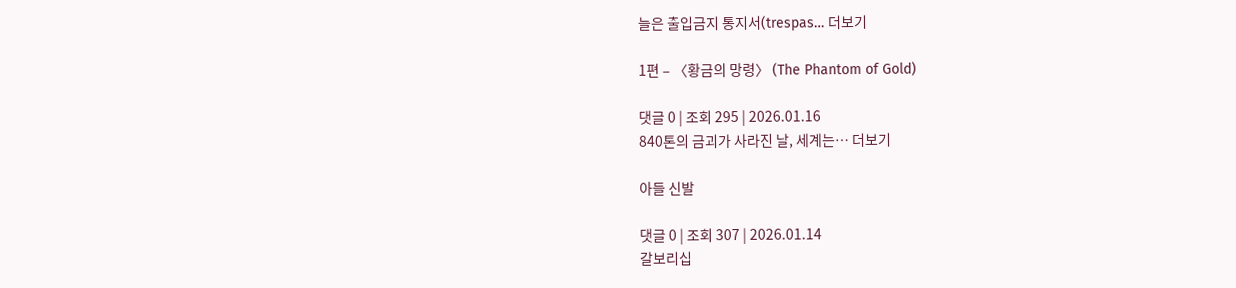늘은 출입금지 통지서(trespas… 더보기

1편 – 〈황금의 망령〉 (The Phantom of Gold)

댓글 0 | 조회 295 | 2026.01.16
840톤의 금괴가 사라진 날, 세계는… 더보기

아들 신발

댓글 0 | 조회 307 | 2026.01.14
갈보리십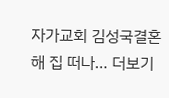자가교회 김성국결혼해 집 떠나… 더보기